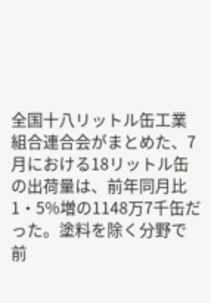全国十八リットル缶工業組合連合会がまとめた、7月における18リットル缶の出荷量は、前年同月比1・5%増の1148万7千缶だった。塗料を除く分野で前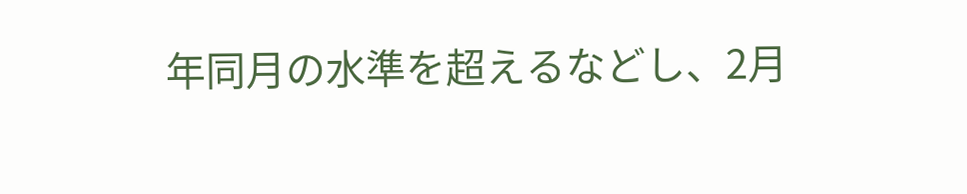年同月の水準を超えるなどし、2月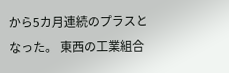から5カ月連続のプラスとなった。 東西の工業組合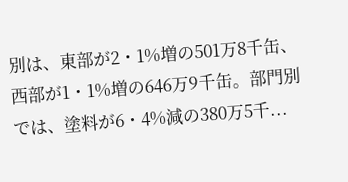別は、東部が2・1%増の501万8千缶、西部が1・1%増の646万9千缶。部門別では、塗料が6・4%減の380万5千...